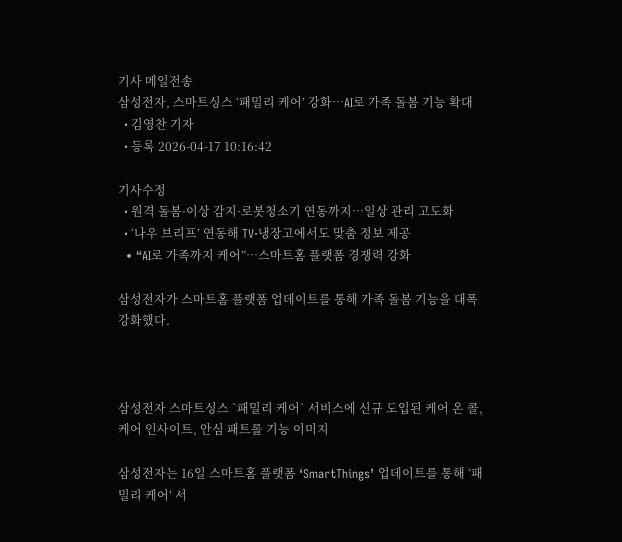기사 메일전송
삼성전자, 스마트싱스 ‘패밀리 케어’ 강화…AI로 가족 돌봄 기능 확대
  • 김영찬 기자
  • 등록 2026-04-17 10:16:42

기사수정
  • 원격 돌봄·이상 감지·로봇청소기 연동까지…일상 관리 고도화
  • ‘나우 브리프’ 연동해 TV·냉장고에서도 맞춤 정보 제공
  • “AI로 가족까지 케어”…스마트홈 플랫폼 경쟁력 강화

삼성전자가 스마트홈 플랫폼 업데이트를 통해 가족 돌봄 기능을 대폭 강화했다.



삼성전자 스마트싱스 `패밀리 케어` 서비스에 신규 도입된 케어 온 콜, 케어 인사이트, 안심 패트롤 기능 이미지

삼성전자는 16일 스마트홈 플랫폼 ‘SmartThings’ 업데이트를 통해 ‘패밀리 케어’ 서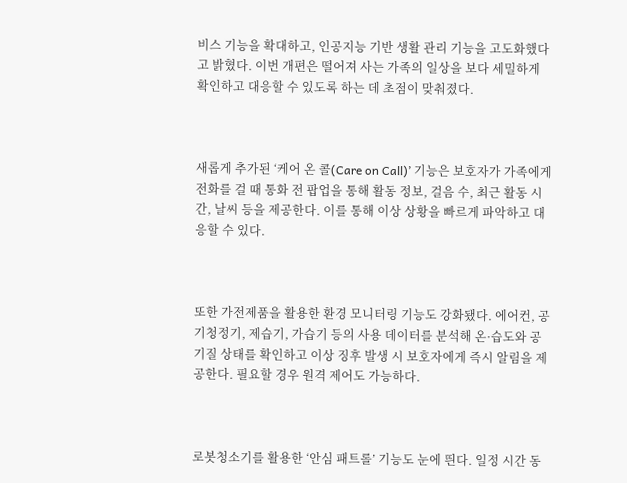비스 기능을 확대하고, 인공지능 기반 생활 관리 기능을 고도화했다고 밝혔다. 이번 개편은 떨어져 사는 가족의 일상을 보다 세밀하게 확인하고 대응할 수 있도록 하는 데 초점이 맞춰졌다.



새롭게 추가된 ‘케어 온 콜(Care on Call)’ 기능은 보호자가 가족에게 전화를 걸 때 통화 전 팝업을 통해 활동 정보, 걸음 수, 최근 활동 시간, 날씨 등을 제공한다. 이를 통해 이상 상황을 빠르게 파악하고 대응할 수 있다.



또한 가전제품을 활용한 환경 모니터링 기능도 강화됐다. 에어컨, 공기청정기, 제습기, 가습기 등의 사용 데이터를 분석해 온·습도와 공기질 상태를 확인하고 이상 징후 발생 시 보호자에게 즉시 알림을 제공한다. 필요할 경우 원격 제어도 가능하다.



로봇청소기를 활용한 ‘안심 패트롤’ 기능도 눈에 띈다. 일정 시간 동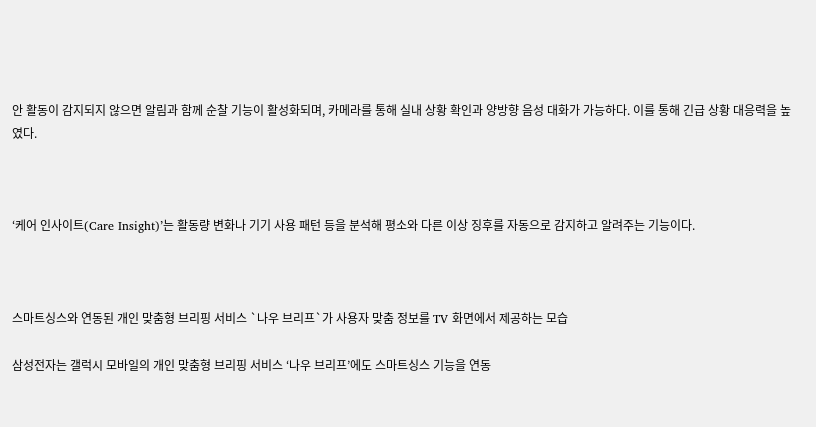안 활동이 감지되지 않으면 알림과 함께 순찰 기능이 활성화되며, 카메라를 통해 실내 상황 확인과 양방향 음성 대화가 가능하다. 이를 통해 긴급 상황 대응력을 높였다.



‘케어 인사이트(Care Insight)’는 활동량 변화나 기기 사용 패턴 등을 분석해 평소와 다른 이상 징후를 자동으로 감지하고 알려주는 기능이다.



스마트싱스와 연동된 개인 맞춤형 브리핑 서비스 `나우 브리프`가 사용자 맞춤 정보를 TV 화면에서 제공하는 모습

삼성전자는 갤럭시 모바일의 개인 맞춤형 브리핑 서비스 ‘나우 브리프’에도 스마트싱스 기능을 연동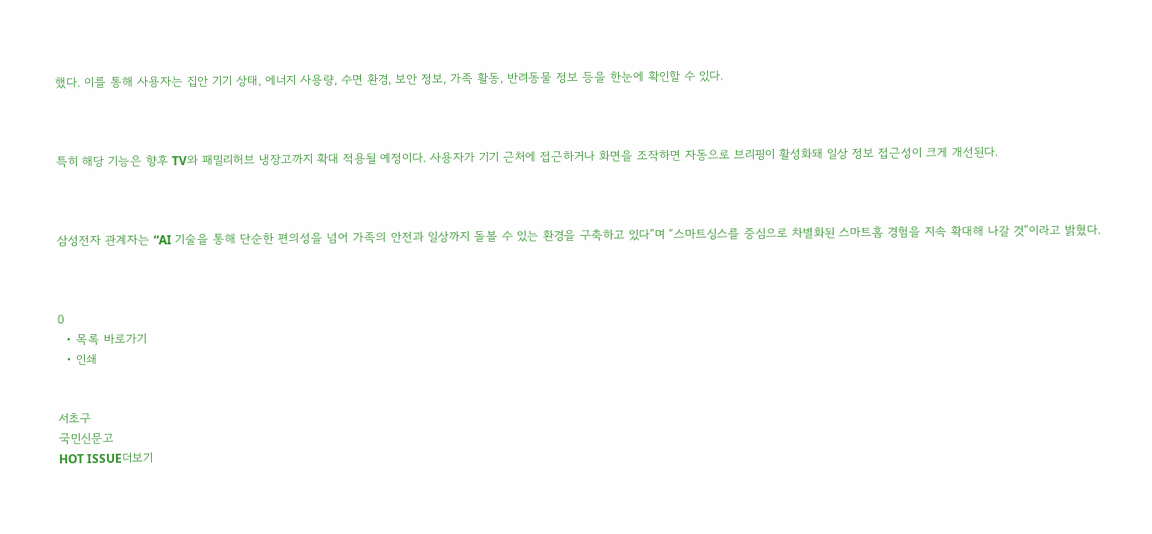했다. 이를 통해 사용자는 집안 기기 상태, 에너지 사용량, 수면 환경, 보안 정보, 가족 활동, 반려동물 정보 등을 한눈에 확인할 수 있다.



특히 해당 기능은 향후 TV와 패밀리허브 냉장고까지 확대 적용될 예정이다. 사용자가 기기 근처에 접근하거나 화면을 조작하면 자동으로 브리핑이 활성화돼 일상 정보 접근성이 크게 개선된다.



삼성전자 관계자는 “AI 기술을 통해 단순한 편의성을 넘어 가족의 안전과 일상까지 돌볼 수 있는 환경을 구축하고 있다”며 “스마트싱스를 중심으로 차별화된 스마트홈 경험을 지속 확대해 나갈 것”이라고 밝혔다.



0
  • 목록 바로가기
  • 인쇄


서초구
국민신문고
HOT ISSUE더보기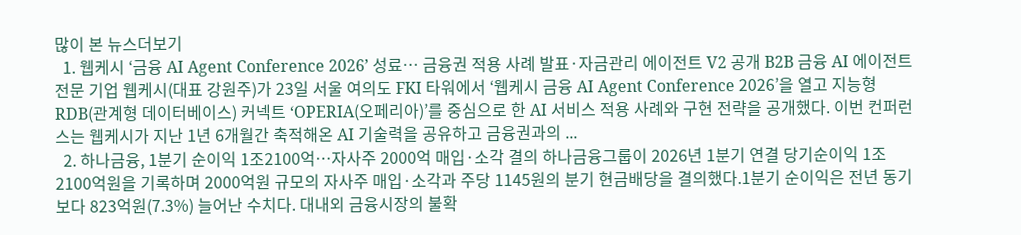많이 본 뉴스더보기
  1. 웹케시 ‘금융 AI Agent Conference 2026’ 성료… 금융권 적용 사례 발표·자금관리 에이전트 V2 공개 B2B 금융 AI 에이전트 전문 기업 웹케시(대표 강원주)가 23일 서울 여의도 FKI 타워에서 ‘웹케시 금융 AI Agent Conference 2026’을 열고 지능형 RDB(관계형 데이터베이스) 커넥트 ‘OPERIA(오페리아)’를 중심으로 한 AI 서비스 적용 사례와 구현 전략을 공개했다. 이번 컨퍼런스는 웹케시가 지난 1년 6개월간 축적해온 AI 기술력을 공유하고 금융권과의 ...
  2. 하나금융, 1분기 순이익 1조2100억…자사주 2000억 매입·소각 결의 하나금융그룹이 2026년 1분기 연결 당기순이익 1조2100억원을 기록하며 2000억원 규모의 자사주 매입·소각과 주당 1145원의 분기 현금배당을 결의했다.1분기 순이익은 전년 동기보다 823억원(7.3%) 늘어난 수치다. 대내외 금융시장의 불확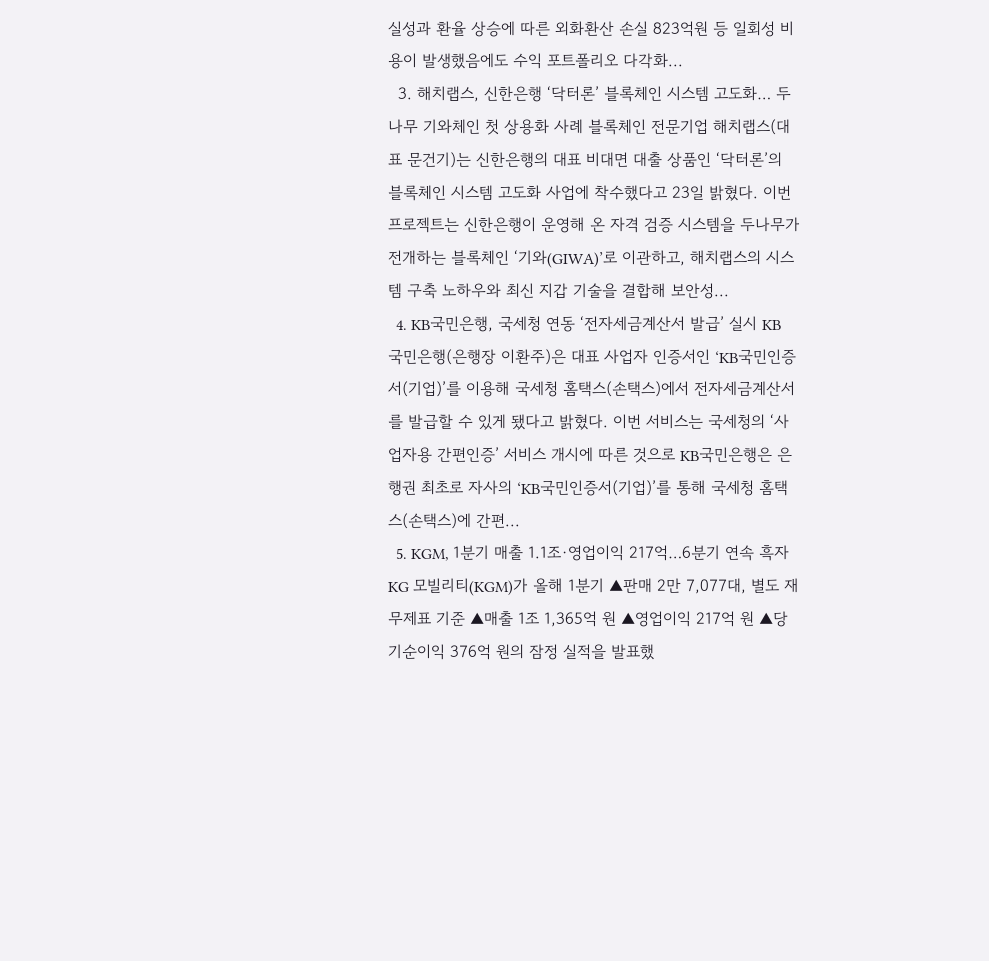실성과 환율 상승에 따른 외화환산 손실 823억원 등 일회성 비용이 발생했음에도 수익 포트폴리오 다각화...
  3. 해치랩스, 신한은행 ‘닥터론’ 블록체인 시스템 고도화… 두나무 기와체인 첫 상용화 사례 블록체인 전문기업 해치랩스(대표 문건기)는 신한은행의 대표 비대면 대출 상품인 ‘닥터론’의 블록체인 시스템 고도화 사업에 착수했다고 23일 밝혔다. 이번 프로젝트는 신한은행이 운영해 온 자격 검증 시스템을 두나무가 전개하는 블록체인 ‘기와(GIWA)’로 이관하고, 해치랩스의 시스템 구축 노하우와 최신 지갑 기술을 결합해 보안성...
  4. KB국민은행, 국세청 연동 ‘전자세금계산서 발급’ 실시 KB국민은행(은행장 이환주)은 대표 사업자 인증서인 ‘KB국민인증서(기업)’를 이용해 국세청 홈택스(손택스)에서 전자세금계산서를 발급할 수 있게 됐다고 밝혔다. 이번 서비스는 국세청의 ‘사업자용 간편인증’ 서비스 개시에 따른 것으로 KB국민은행은 은행권 최초로 자사의 ‘KB국민인증서(기업)’를 통해 국세청 홈택스(손택스)에 간편...
  5. KGM, 1분기 매출 1.1조·영업이익 217억…6분기 연속 흑자 KG 모빌리티(KGM)가 올해 1분기 ▲판매 2만 7,077대, 별도 재무제표 기준 ▲매출 1조 1,365억 원 ▲영업이익 217억 원 ▲당기순이익 376억 원의 잠정 실적을 발표했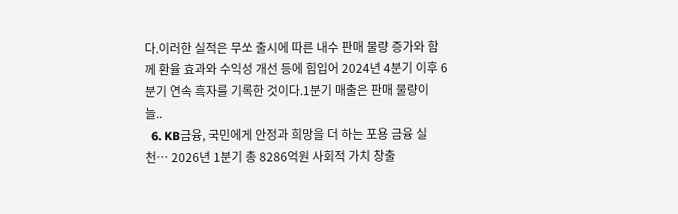다.이러한 실적은 무쏘 출시에 따른 내수 판매 물량 증가와 함께 환율 효과와 수익성 개선 등에 힘입어 2024년 4분기 이후 6분기 연속 흑자를 기록한 것이다.1분기 매출은 판매 물량이 늘..
  6. KB금융, 국민에게 안정과 희망을 더 하는 포용 금융 실천… 2026년 1분기 총 8286억원 사회적 가치 창출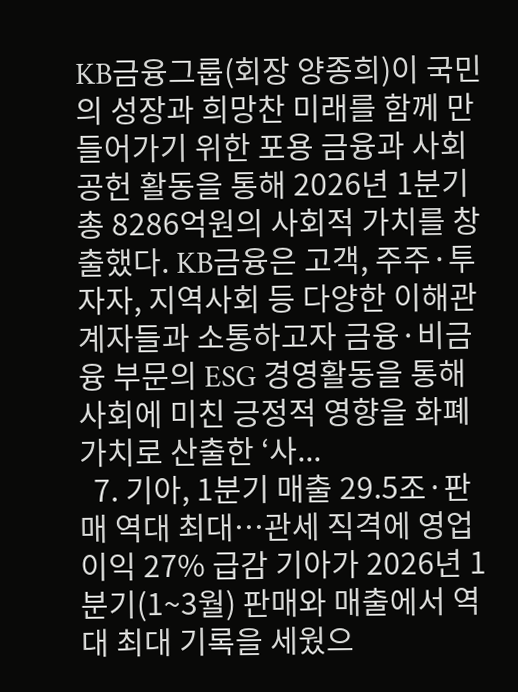KB금융그룹(회장 양종희)이 국민의 성장과 희망찬 미래를 함께 만들어가기 위한 포용 금융과 사회공헌 활동을 통해 2026년 1분기 총 8286억원의 사회적 가치를 창출했다. KB금융은 고객, 주주·투자자, 지역사회 등 다양한 이해관계자들과 소통하고자 금융·비금융 부문의 ESG 경영활동을 통해 사회에 미친 긍정적 영향을 화폐가치로 산출한 ‘사...
  7. 기아, 1분기 매출 29.5조·판매 역대 최대…관세 직격에 영업이익 27% 급감 기아가 2026년 1분기(1~3월) 판매와 매출에서 역대 최대 기록을 세웠으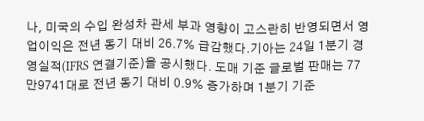나, 미국의 수입 완성차 관세 부과 영향이 고스란히 반영되면서 영업이익은 전년 동기 대비 26.7% 급감했다.기아는 24일 1분기 경영실적(IFRS 연결기준)을 공시했다. 도매 기준 글로벌 판매는 77만9741대로 전년 동기 대비 0.9% 증가하며 1분기 기준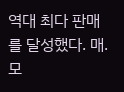역대 최다 판매를 달성했다. 매.
모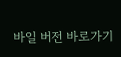바일 버전 바로가기